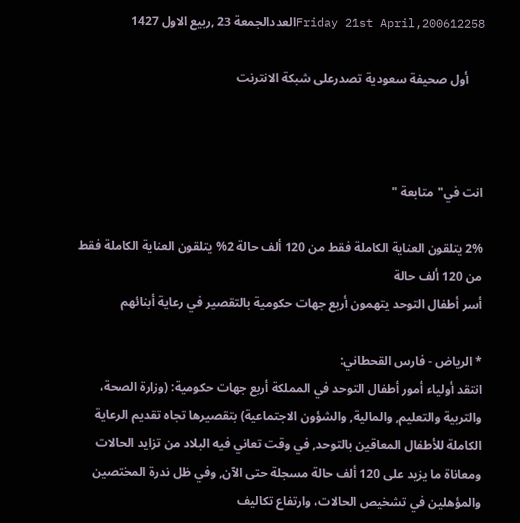Friday 21st April,200612258العددالجمعة 23 ,ربيع الاول 1427

     أول صحيفة سعودية تصدرعلى شبكة الانترنت



انت في"متابعة "

2% يتلقون العناية الكاملة فقط من 120 ألف حالة 2% يتلقون العناية الكاملة فقط من 120 ألف حالة
أسر أطفال التوحد يتهمون أربع جهات حكومية بالتقصير في رعاية أبنائهم

* الرياض - فارس القحطاني:
انتقد أولياء أمور أطفال التوحد في المملكة أربع جهات حكومية: (وزارة الصحة، والتربية والتعليم, والمالية, والشؤون الاجتماعية) بتقصيرها تجاه تقديم الرعاية الكاملة للأطفال المعاقين بالتوحد, في وقت تعاني فيه البلاد من تزايد الحالات ومعاناة ما يزيد على 120 ألف حالة مسجلة حتى الآن, وفي ظل ندرة المختصين والمؤهلين في تشخيص الحالات، وارتفاع تكاليف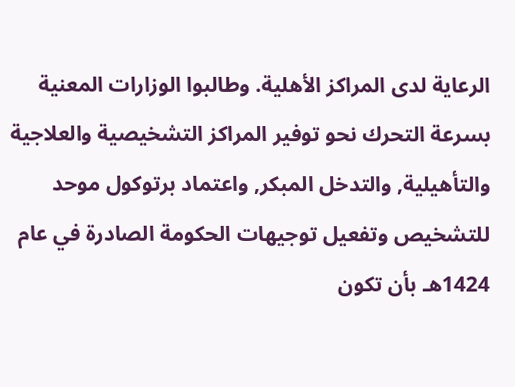الرعاية لدى المراكز الأهلية. وطالبوا الوزارات المعنية بسرعة التحرك نحو توفير المراكز التشخيصية والعلاجية والتأهيلية, والتدخل المبكر, واعتماد برتوكول موحد للتشخيص وتفعيل توجيهات الحكومة الصادرة في عام 1424هـ بأن تكون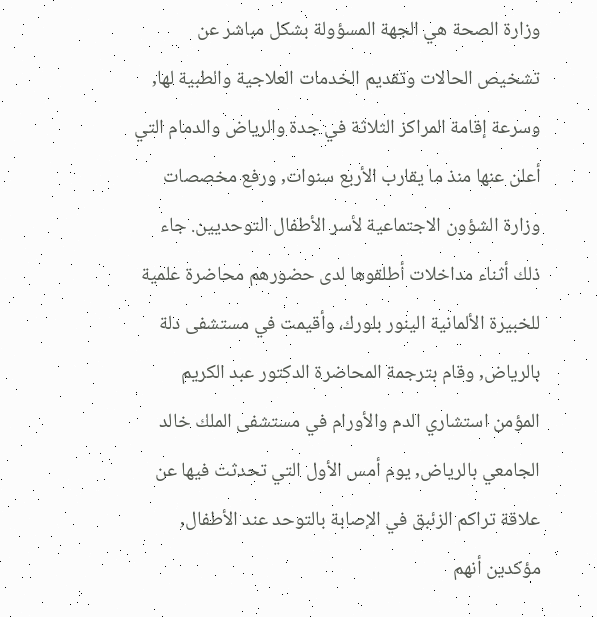وزارة الصحة هي الجهة المسؤولة بشكل مباشر عن تشخيص الحالات وتقديم الخدمات العلاجية والطبية لها, وسرعة إقامة المراكز الثلاثة في جدة والرياض والدمام التي أعلن عنها منذ ما يقارب الأربع سنوات, ورفع مخصصات وزارة الشؤون الاجتماعية لأسر الأطفال التوحديين. جاء ذلك أثناء مداخلات أطلقوها لدى حضورهم محاضرة علمية للخبيرة الألمانية الينور بلورك، وأقيمت في مستشفى دلة بالرياض, وقام بترجمة المحاضرة الدكتور عبد الكريم المؤمن استشاري الدم والأورام في مستشفى الملك خالد الجامعي بالرياض, يوم أمس الأول التي تحدثت فيها عن علاقة تراكم الزئبق في الإصابة بالتوحد عند الأطفال, مؤكدين أنهم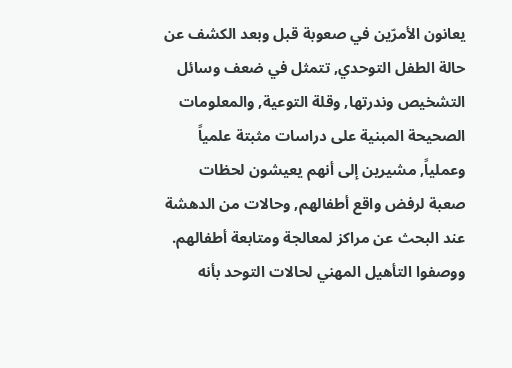يعانون الأمرّين في صعوبة قبل وبعد الكشف عن حالة الطفل التوحدي, تتمثل في ضعف وسائل التشخيص وندرتها, وقلة التوعية, والمعلومات الصحيحة المبنية على دراسات مثبتة علمياً وعملياً, مشيرين إلى أنهم يعيشون لحظات صعبة لرفض واقع أطفالهم, وحالات من الدهشة عند البحث عن مراكز لمعالجة ومتابعة أطفالهم. ووصفوا التأهيل المهني لحالات التوحد بأنه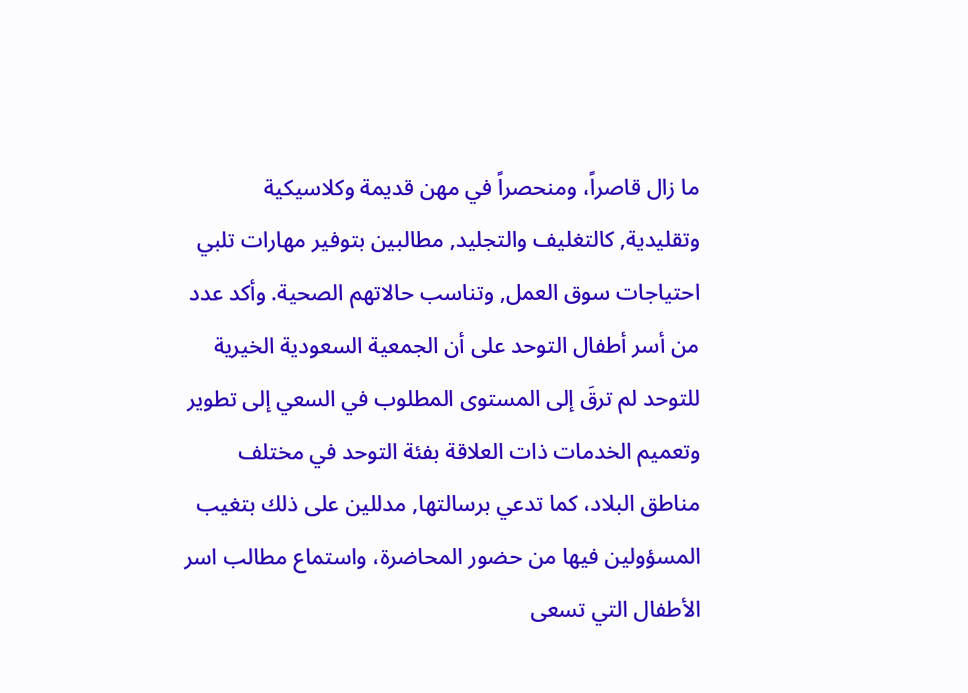ما زال قاصراً، ومنحصراً في مهن قديمة وكلاسيكية وتقليدية, كالتغليف والتجليد, مطالبين بتوفير مهارات تلبي احتياجات سوق العمل, وتناسب حالاتهم الصحية. وأكد عدد من أسر أطفال التوحد على أن الجمعية السعودية الخيرية للتوحد لم ترقَ إلى المستوى المطلوب في السعي إلى تطوير وتعميم الخدمات ذات العلاقة بفئة التوحد في مختلف مناطق البلاد، كما تدعي برسالتها, مدللين على ذلك بتغيب المسؤولين فيها من حضور المحاضرة، واستماع مطالب اسر الأطفال التي تسعى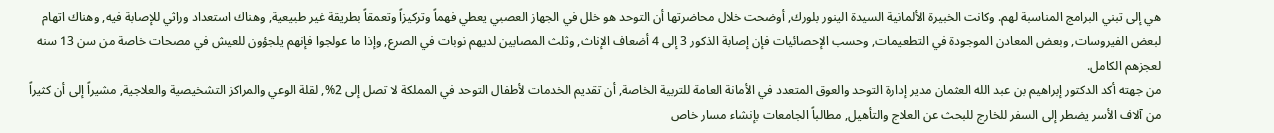هي إلى تبني البرامج المناسبة لهم. وكانت الخبيرة الألمانية السيدة الينور بلورك, أوضحت خلال محاضرتها أن التوحد هو خلل في الجهاز العصبي يعطي فهماً وتركيزاً وتعمقاً بطريقة غير طبيعية, وهناك استعداد وراثي للإصابة فيه, وهناك اتهام لبعض الفيروسات, وبعض المعادن الموجودة في التطعيمات, وحسب الإحصائيات فإن إصابة الذكور 3 إلى 4 أضعاف الإناث, وثلث المصابين لديهم نوبات في الصرع, وإذا ما عولجوا فإنهم يلجؤون للعيش في مصحات خاصة من سن 13 سنه لعجزهم الكامل.
من جهته أكد الدكتور إبراهيم بن عبد الله العثمان مدير إدارة التوحد والعوق المتعدد في الأمانة العامة للتربية الخاصة, أن تقديم الخدمات لأطفال التوحد في المملكة لا تصل إلى 2%, لقلة الوعي والمراكز التشخيصية والعلاجية, مشيراً إلى أن كثيراً من آلاف الأسر يضطر إلى السفر للخارج للبحث عن العلاج والتأهيل, مطالباً الجامعات بإنشاء مسار خاص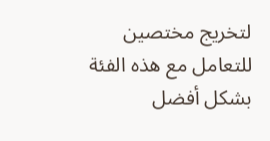لتخريج مختصين للتعامل مع هذه الفئة بشكل أفضل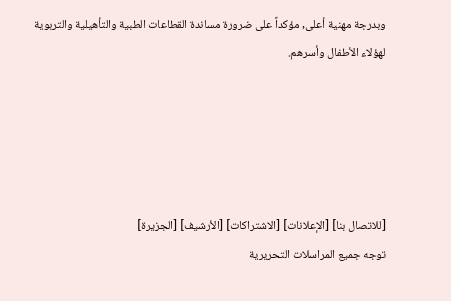وبدرجة مهنية أعلى, مؤكداً على ضرورة مساندة القطاعات الطبية والتأهيلية والتربوية لهؤلاء الأطفال وأسرهم.





[للاتصال بنا] [الإعلانات] [الاشتراكات] [الأرشيف] [الجزيرة]
توجه جميع المراسلات التحريرية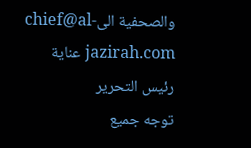والصحفية الىchief@al-jazirah.com عناية رئيس التحرير
توجه جميع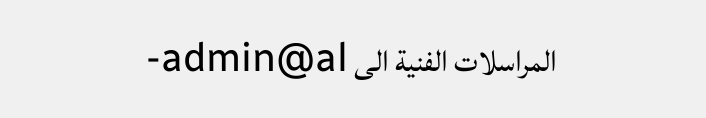المراسلات الفنية الى admin@al-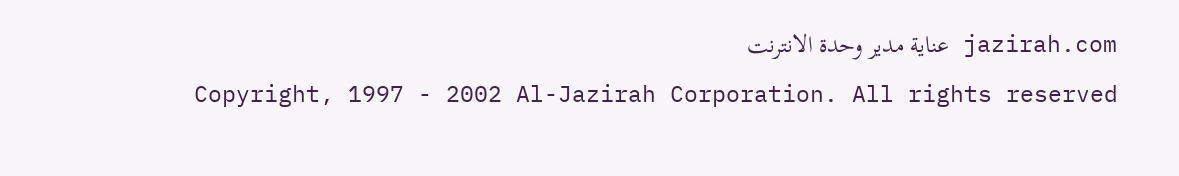jazirah.com عناية مدير وحدة الانترنت
Copyright, 1997 - 2002 Al-Jazirah Corporation. All rights reserved